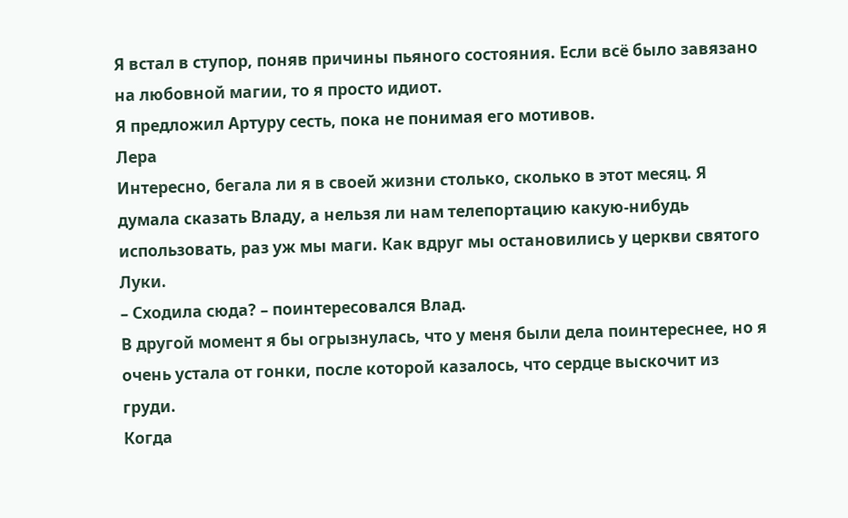Я встал в ступор, поняв причины пьяного состояния. Если всё было завязано на любовной магии, то я просто идиот.
Я предложил Артуру сесть, пока не понимая его мотивов.
Лера
Интересно, бегала ли я в своей жизни столько, сколько в этот месяц. Я думала сказать Владу, а нельзя ли нам телепортацию какую-нибудь использовать, раз уж мы маги. Как вдруг мы остановились у церкви святого Луки.
– Сходила сюда? – поинтересовался Влад.
В другой момент я бы огрызнулась, что у меня были дела поинтереснее, но я очень устала от гонки, после которой казалось, что сердце выскочит из груди.
Когда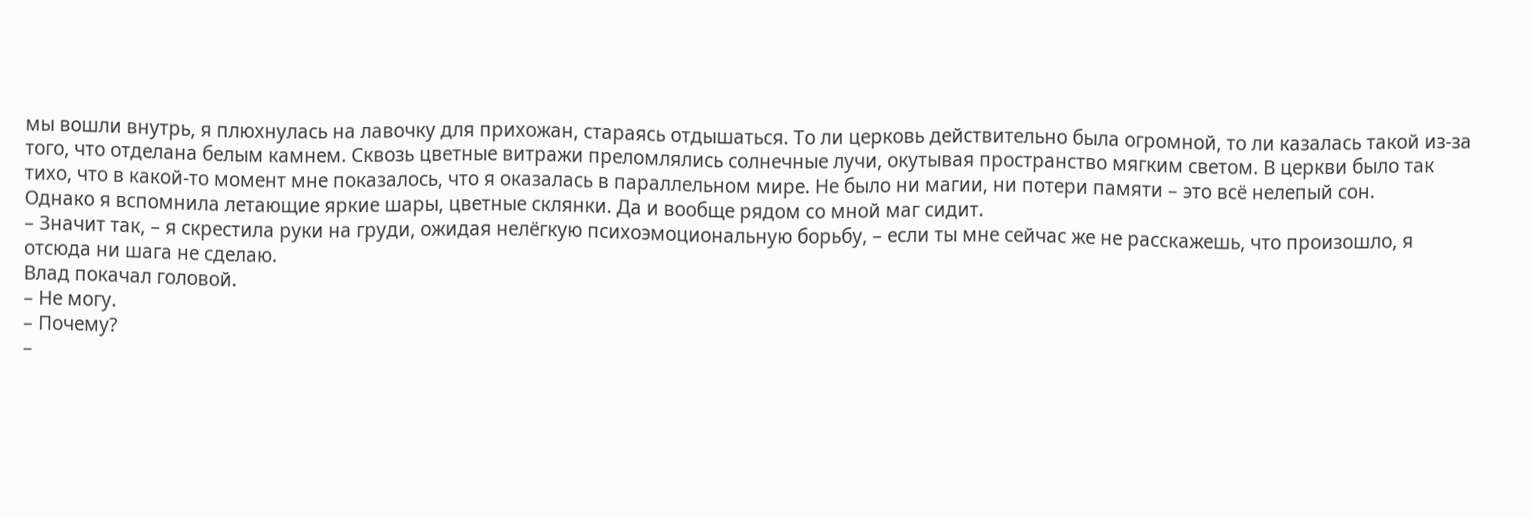мы вошли внутрь, я плюхнулась на лавочку для прихожан, стараясь отдышаться. То ли церковь действительно была огромной, то ли казалась такой из-за того, что отделана белым камнем. Сквозь цветные витражи преломлялись солнечные лучи, окутывая пространство мягким светом. В церкви было так тихо, что в какой-то момент мне показалось, что я оказалась в параллельном мире. Не было ни магии, ни потери памяти – это всё нелепый сон.
Однако я вспомнила летающие яркие шары, цветные склянки. Да и вообще рядом со мной маг сидит.
– Значит так, – я скрестила руки на груди, ожидая нелёгкую психоэмоциональную борьбу, – если ты мне сейчас же не расскажешь, что произошло, я отсюда ни шага не сделаю.
Влад покачал головой.
– Не могу.
– Почему?
–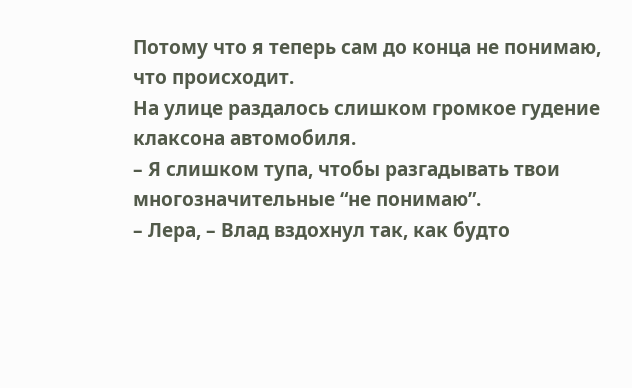Потому что я теперь сам до конца не понимаю, что происходит.
На улице раздалось слишком громкое гудение клаксона автомобиля.
– Я слишком тупа, чтобы разгадывать твои многозначительные “не понимаю”.
– Лера, – Влад вздохнул так, как будто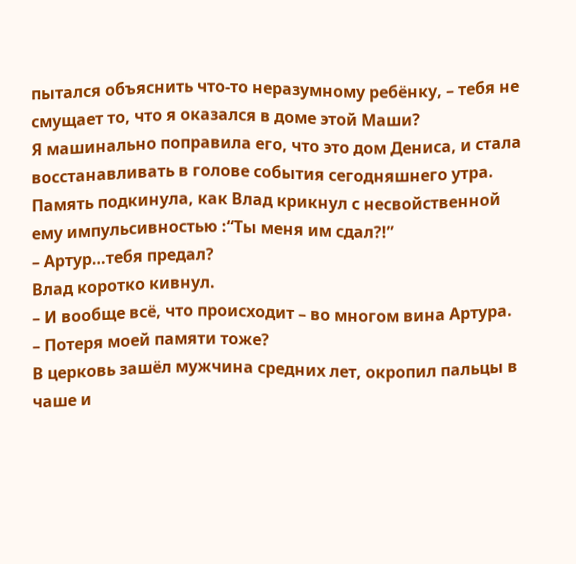пытался объяснить что-то неразумному ребёнку, – тебя не смущает то, что я оказался в доме этой Маши?
Я машинально поправила его, что это дом Дениса, и стала восстанавливать в голове события сегодняшнего утра. Память подкинула, как Влад крикнул с несвойственной ему импульсивностью :“Ты меня им сдал?!”
– Артур…тебя предал?
Влад коротко кивнул.
– И вообще всё, что происходит – во многом вина Артура.
– Потеря моей памяти тоже?
В церковь зашёл мужчина средних лет, окропил пальцы в чаше и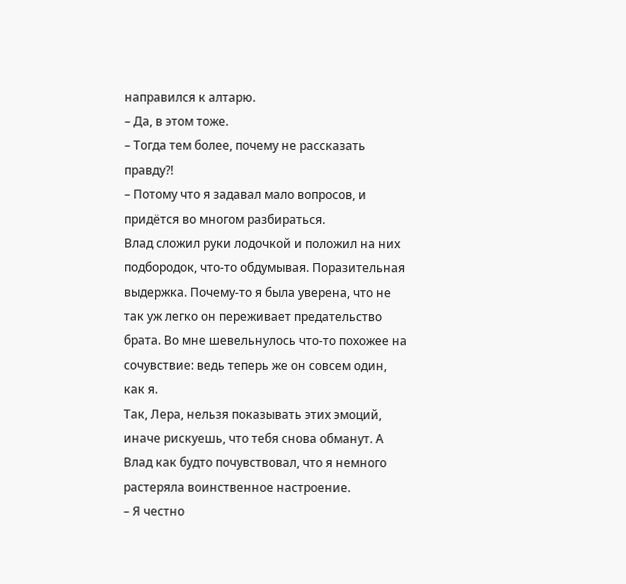направился к алтарю.
– Да, в этом тоже.
– Тогда тем более, почему не рассказать правду?!
– Потому что я задавал мало вопросов, и придётся во многом разбираться.
Влад сложил руки лодочкой и положил на них подбородок, что-то обдумывая. Поразительная выдержка. Почему-то я была уверена, что не так уж легко он переживает предательство брата. Во мне шевельнулось что-то похожее на сочувствие: ведь теперь же он совсем один, как я.
Так, Лера, нельзя показывать этих эмоций, иначе рискуешь, что тебя снова обманут. А Влад как будто почувствовал, что я немного растеряла воинственное настроение.
– Я честно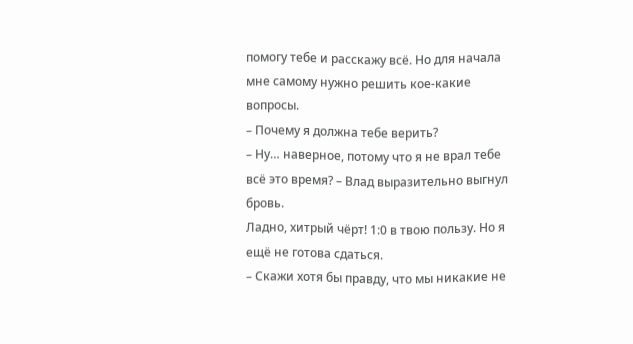помогу тебе и расскажу всё. Но для начала мне самому нужно решить кое-какие вопросы.
– Почему я должна тебе верить?
– Ну… наверное, потому что я не врал тебе всё это время? – Влад выразительно выгнул бровь.
Ладно, хитрый чёрт! 1:0 в твою пользу. Но я ещё не готова сдаться.
– Скажи хотя бы правду, что мы никакие не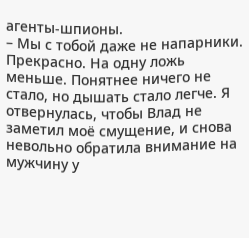агенты-шпионы.
– Мы с тобой даже не напарники.
Прекрасно. На одну ложь меньше. Понятнее ничего не стало, но дышать стало легче. Я отвернулась, чтобы Влад не заметил моё смущение, и снова невольно обратила внимание на мужчину у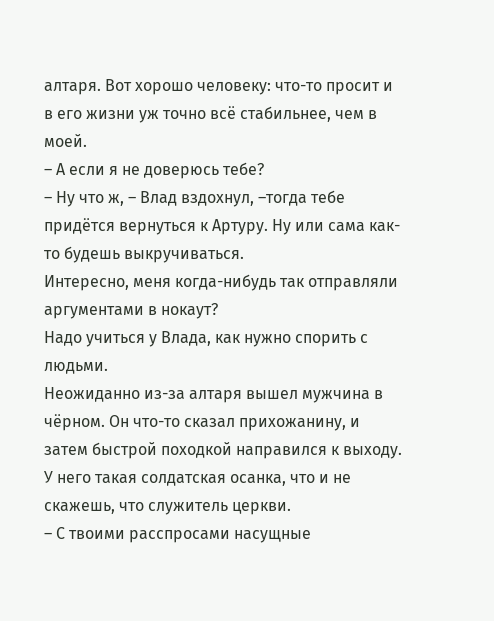алтаря. Вот хорошо человеку: что-то просит и в его жизни уж точно всё стабильнее, чем в моей.
– А если я не доверюсь тебе?
– Ну что ж, – Влад вздохнул, –тогда тебе придётся вернуться к Артуру. Ну или сама как-то будешь выкручиваться.
Интересно, меня когда-нибудь так отправляли аргументами в нокаут?
Надо учиться у Влада, как нужно спорить с людьми.
Неожиданно из-за алтаря вышел мужчина в чёрном. Он что-то сказал прихожанину, и затем быстрой походкой направился к выходу. У него такая солдатская осанка, что и не скажешь, что служитель церкви.
– С твоими расспросами насущные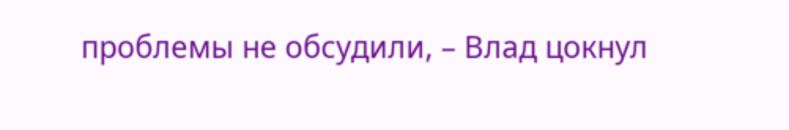проблемы не обсудили, – Влад цокнул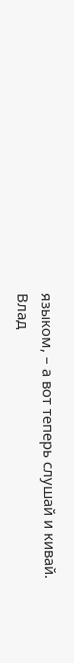языком, – а вот теперь слушай и кивай.
Влад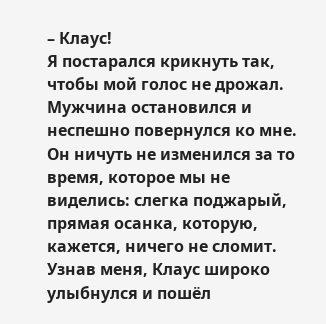– Клаус!
Я постарался крикнуть так, чтобы мой голос не дрожал.
Мужчина остановился и неспешно повернулся ко мне. Он ничуть не изменился за то время, которое мы не виделись: слегка поджарый, прямая осанка, которую, кажется, ничего не сломит. Узнав меня, Клаус широко улыбнулся и пошёл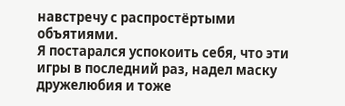навстречу с распростёртыми объятиями.
Я постарался успокоить себя, что эти игры в последний раз, надел маску дружелюбия и тоже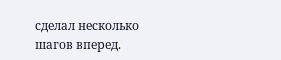сделал несколько шагов вперед.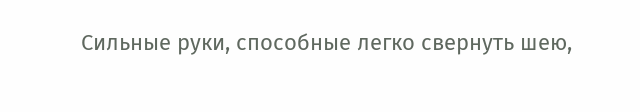Сильные руки, способные легко свернуть шею,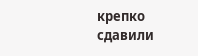крепко сдавили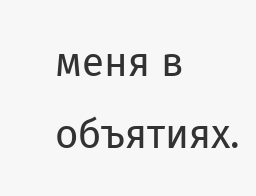меня в объятиях.